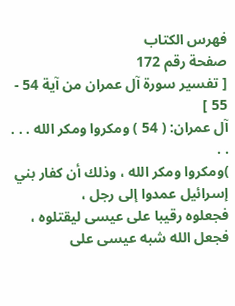فهرس الكتاب
صفحة رقم 172
[ تفسير سورة آل عمران من آية 54 - 55 ]
آل عمران: ( 54 ) ومكروا ومكر الله . . . . .
)ومكروا ومكر الله ، وذلك أن كفار بني إسرائيل عمدوا إلى رجل ،
فجعلوه رقيبا على عيسى ليقتلوه ، فجعل الله شبه عيسى على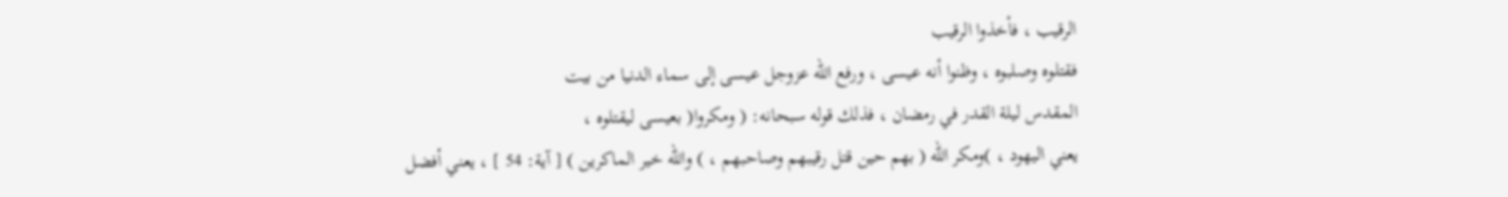الرقيب ، فأخذوا الرقيب
فقتلوه وصلبوه ، وظنوا أنه عيسى ، ورفع الله عزوجل عيسى إلى سماء الدنيا من بيت
المقدس ليلة القدر في رمضان ، فذلك قوله سبحانه: ( ومكروا( بعيسى ليقتلوه ،
يعني اليهود ، )ومكر الله ( بهم حين قتل رقيبهم وصاحبهم ، ) والله خير الماكرين ) [ آية: 54 ] ، يعني أفضل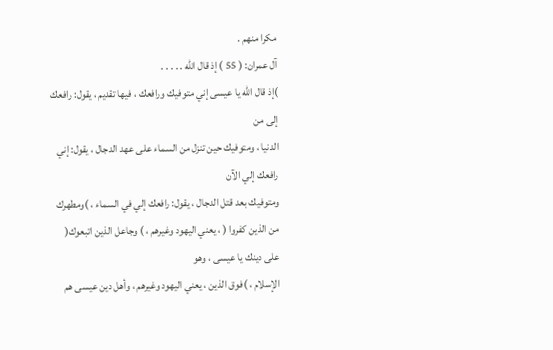مكرا منهم .
آل عمران: ( 55 ) إذ قال الله . . . . .
)إذ قال الله يا عيسى إني متوفيك ورافعك ، فيها تقديم ، يقول: رافعك إلى من
الدنيا ، ومتوفيك حين تنزل من السماء على عهد الدجال ، يقول: إني رافعك إلي الآن
ومتوفيك بعد قتل الدجال ، يقول: رافعك إلي في السماء ، )ومطهرك من الذين كفروا ( ، يعني اليهود وغيرهم ، ) وجاعل الذين اتبعوك( على دينك يا عيسى ، وهو
الإسلام ، )فوق الذين ، يعني اليهود وغيرهم ، وأهل دين عيسى هم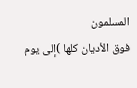المسلمون
فوق الأديان كلها )إلى يوم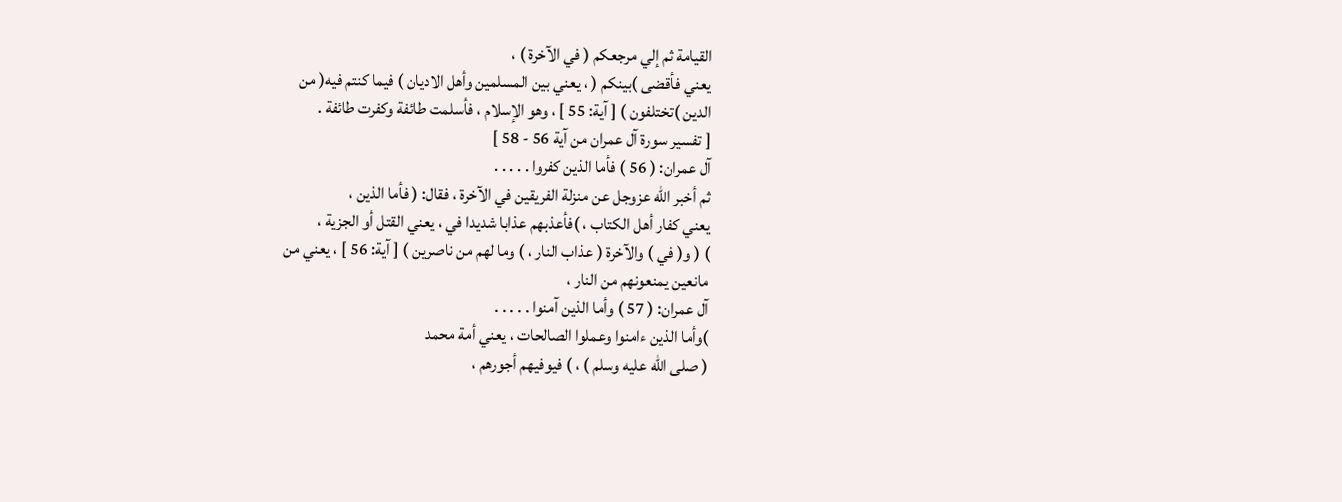القيامة ثم إلي مرجعكم ( في الآخرة ) ،
يعني فأقضى )بينكم ( ، يعني بين المسلمين وأهل الاديان ) فيما كنتم فيه( من
الدين )تختلفون ) [ آية: 55 ] ، وهو الإسلام ، فأسلمت طائفة وكفرت طائفة .
[ تفسير سورة آل عمران من آية 56 - 58 ]
آل عمران: ( 56 ) فأما الذين كفروا . . . . .
ثم أخبر الله عزوجل عن منزلة الفريقين في الآخرة ، فقال: ( فأما الذين ،
يعني كفار أهل الكتاب ، )فأعذبهم عذابا شديدا في ، يعني القتل أو الجزية ،
) ( و( في ) والآخرة ( عذاب النار ، ) وما لهم من ناصرين ) [ آية: 56 ] ، يعني من
مانعين يمنعونهم من النار ،
آل عمران: ( 57 ) وأما الذين آمنوا . . . . .
)وأما الذين ءامنوا وعملوا الصالحات ، يعني أمة محمد
( صلى الله عليه وسلم ) ، ) فيوفيهم أجورهم ،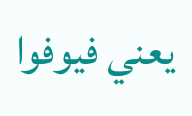يعني فيوفوا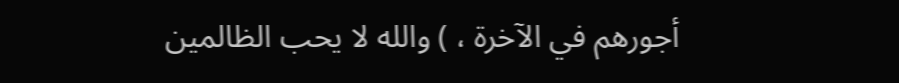أجورهم في الآخرة ، ) والله لا يحب الظالمين